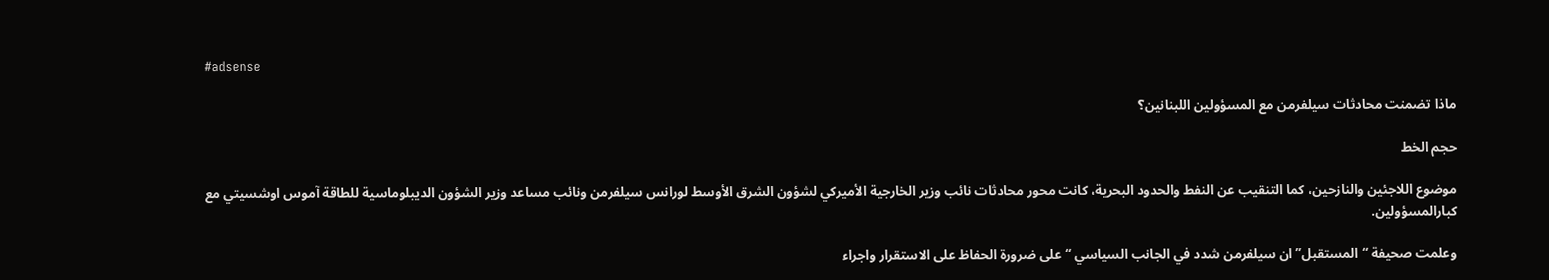#adsense

ماذا تضمنت محادثات سيلفرمن مع المسؤولين اللبنانين؟

حجم الخط

موضوع اللاجئين والنازحين، كما التنقيب عن النفط والحدود البحرية، كانت محور محادثات نائب وزير الخارجية الأميركي لشؤون الشرق الأوسط لورانس سيلفرمن ونائب مساعد وزير الشؤون الديبلوماسية للطاقة آموس اوشسيتي مع كبارالمسؤولين.

وعلمت صحيفة “المستقبل” ان سيلفرمن شدد في الجانب السياسي “على ضرورة الحفاظ على الاستقرار واجراء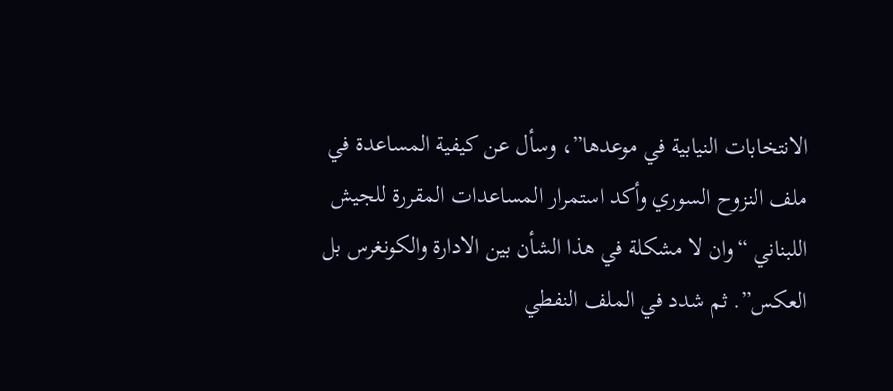الانتخابات النيابية في موعدها”، وسأل عن كيفية المساعدة في ملف النزوح السوري وأكد استمرار المساعدات المقررة للجيش اللبناني “وان لا مشكلة في هذا الشأن بين الادارة والكونغرس بل العكس”. ثم شدد في الملف النفطي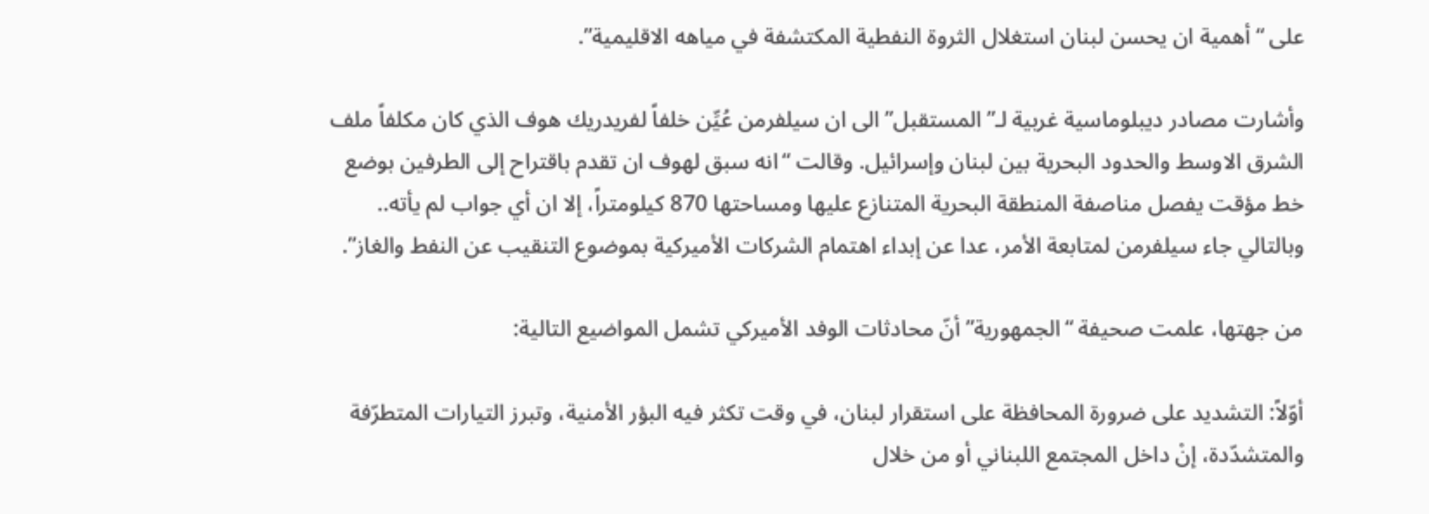على “أهمية ان يحسن لبنان استغلال الثروة النفطية المكتشفة في مياهه الاقليمية”.

وأشارت مصادر ديبلوماسية غربية لـ”المستقبل” الى ان سيلفرمن عُيِّن خلفاً لفريدريك هوف الذي كان مكلفاً ملف الشرق الاوسط والحدود البحرية بين لبنان وإسرائيل. وقالت “انه سبق لهوف ان تقدم باقتراح إلى الطرفين بوضع خط مؤقت يفصل مناصفة المنطقة البحرية المتنازع عليها ومساحتها 870 كيلومتراً، إلا ان أي جواب لم يأته.. وبالتالي جاء سيلفرمن لمتابعة الأمر، عدا عن إبداء اهتمام الشركات الأميركية بموضوع التنقيب عن النفط والغاز”.

من جهتها، علمت صحيفة “الجمهورية” أنّ محادثات الوفد الأميركي تشمل المواضيع التالية:

أوّلاً: التشديد على ضرورة المحافظة على استقرار لبنان، في وقت تكثر فيه البؤر الأمنية، وتبرز التيارات المتطرّفة والمتشدّدة، إنْ داخل المجتمع اللبناني أو من خلال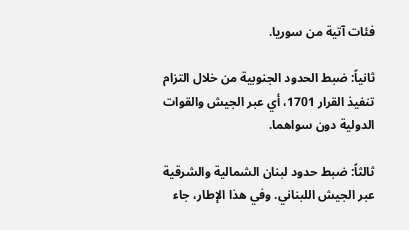فئات آتية من سوريا.

ثانياً: ضبط الحدود الجنوبية من خلال التزام تنفيذ القرار 1701، أي عبر الجيش والقوات الدولية دون سواهما.

ثالثاً: ضبط حدود لبنان الشمالية والشرقية عبر الجيش اللبناني. وفي هذا الإطار، جاء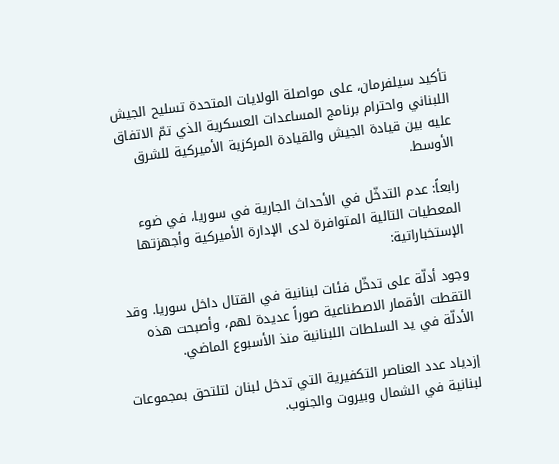تأكيد سيلفرمان، على مواصلة الولايات المتحدة تسليح الجيش اللبناني واحترام برنامج المساعدات العسكرية الذي تمّ الاتفاق عليه بين قيادة الجيش والقيادة المركزية الأميركية للشرق الأوسط.

رابعاً: عدم التدخّل في الأحداث الجارية في سوريا، في ضوء المعطيات التالية المتوافرة لدى الإدارة الأميركية وأجهزتها الإستخباراتية:

وجود أدلّة على تدخّل فئات لبنانية في القتال داخل سوريا. وقد التقطت الأقمار الاصطناعية صوراً عديدة لهم، وأصبحت هذه الأدلّة في يد السلطات اللبنانية منذ الأسبوع الماضي.

إزدياد عدد العناصر التكفيرية التي تدخل لبنان لتلتحق بمجموعات لبنانية في الشمال وبيروت والجنوب.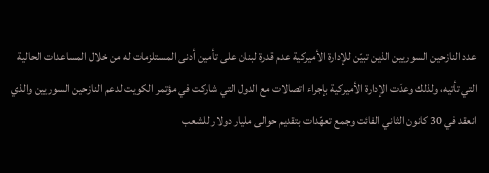عدد النازحين السوريين الذين تبيّن للإدارة الأميركية عدم قدرة لبنان على تأمين أدنى المستلزمات له من خلال المساعدات الحالية التي تأتيه، ولذلك وعدَت الإدارة الأميركية بإجراء اتصالات مع الدول التي شاركت في مؤتمر الكويت لدعم النازحين السوريين والذي انعقد في 30 كانون الثاني الفائت وجمع تعهّدات بتقديم حوالى مليار دولار للشعب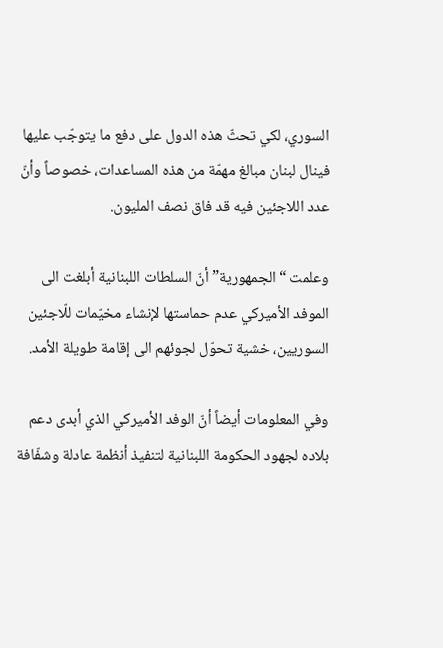السوري، لكي تحثّ هذه الدول على دفع ما يتوجّب عليها فينال لبنان مبالغ مهمّة من هذه المساعدات، خصوصاً وأنّ عدد اللاجئين فيه قد فاق نصف المليون.

وعلمت “الجمهورية” أنّ السلطات اللبنانية أبلغت الى الموفد الأميركي عدم حماستها لإنشاء مخيّمات للّاجئين السوريين، خشية تحوّل لجوئهم الى إقامة طويلة الأمد.

وفي المعلومات أيضاً أنّ الوفد الأميركي الذي أبدى دعم بلاده لجهود الحكومة اللبنانية لتنفيذ أنظمة عادلة وشفّافة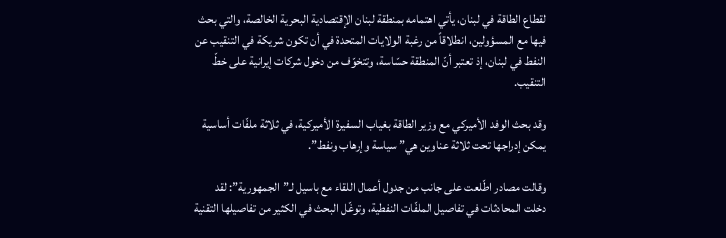لقطاع الطاقة في لبنان، يأتي اهتمامه بمنطقة لبنان الإقتصادية البحرية الخالصة، والتي بحث فيها مع المسؤولين، انطلاقاً من رغبة الولايات المتحدة في أن تكون شريكة في التنقيب عن النفط في لبنان، إذ تعتبر أنّ المنطقة حسّاسة، وتتخوّف من دخول شركات إيرانية على خطّ التنقيب.

وقد بحث الوفد الأميركي مع وزير الطاقة بغياب السفيرة الأميركية، في ثلاثة ملفّات أساسية يمكن إدراجها تحت ثلاثة عناوين هي” سياسة وإرهاب ونفط”.

وقالت مصادر اطّلعت على جانب من جدول أعمال اللقاء مع باسيل لـ”الجمهورية”: لقد دخلت المحادثات في تفاصيل الملفّات النفطية، وتوغّل البحث في الكثير من تفاصيلها التقنية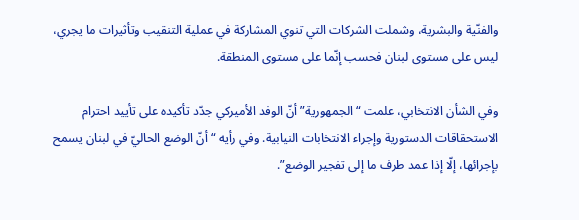والفنّية والبشرية، وشملت الشركات التي تنوي المشاركة في عملية التنقيب وتأثيرات ما يجري، ليس على مستوى لبنان فحسب إنّما على مستوى المنطقة.

وفي الشأن الانتخابي، علمت “الجمهورية” أنّ الوفد الأميركي جدّد تأكيده على تأييد احترام الاستحقاقات الدستورية وإجراء الانتخابات النيابية. وفي رأيه “أنّ الوضع الحاليّ في لبنان يسمح بإجرائها، إلّا إذا عمد طرف ما إلى تفجير الوضع”.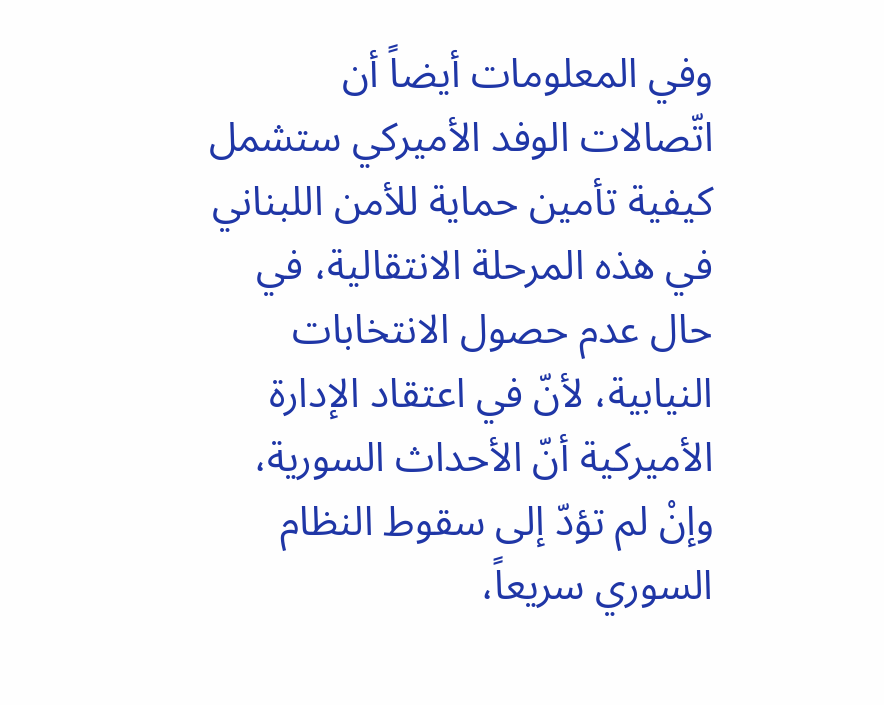وفي المعلومات أيضاً أن اتّصالات الوفد الأميركي ستشمل كيفية تأمين حماية للأمن اللبناني في هذه المرحلة الانتقالية، في حال عدم حصول الانتخابات النيابية، لأنّ في اعتقاد الإدارة الأميركية أنّ الأحداث السورية، وإنْ لم تؤدّ إلى سقوط النظام السوري سريعاً،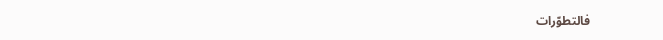فالتطوّرات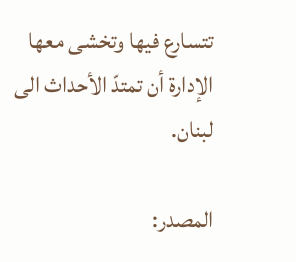تتسارع فيها وتخشى معها الإدارة أن تمتدّ الأحداث الى لبنان.

المصدر: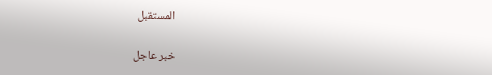المستقبل

خبر عاجل